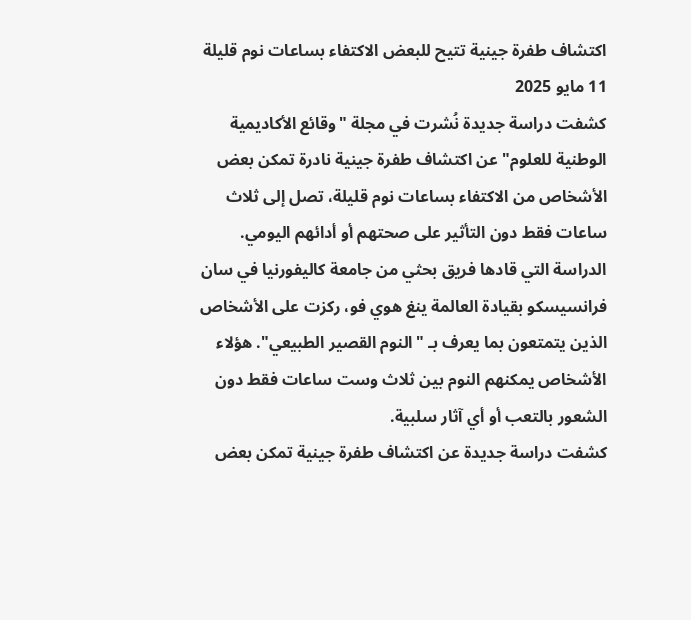اكتشاف طفرة جينية تتيح للبعض الاكتفاء بساعات نوم قليلة
11 مايو 2025
كشفت دراسة جديدة نُشرت في مجلة "وقائع الأكاديمية الوطنية للعلوم" عن اكتشاف طفرة جينية نادرة تمكن بعض الأشخاص من الاكتفاء بساعات نوم قليلة، تصل إلى ثلاث ساعات فقط دون التأثير على صحتهم أو أدائهم اليومي.
الدراسة التي قادها فريق بحثي من جامعة كاليفورنيا في سان فرانسيسكو بقيادة العالمة ينغ هوي فو، ركزت على الأشخاص الذين يتمتعون بما يعرف بـ "النوم القصير الطبيعي". هؤلاء الأشخاص يمكنهم النوم بين ثلاث وست ساعات فقط دون الشعور بالتعب أو أي آثار سلبية.
كشفت دراسة جديدة عن اكتشاف طفرة جينية تمكن بعض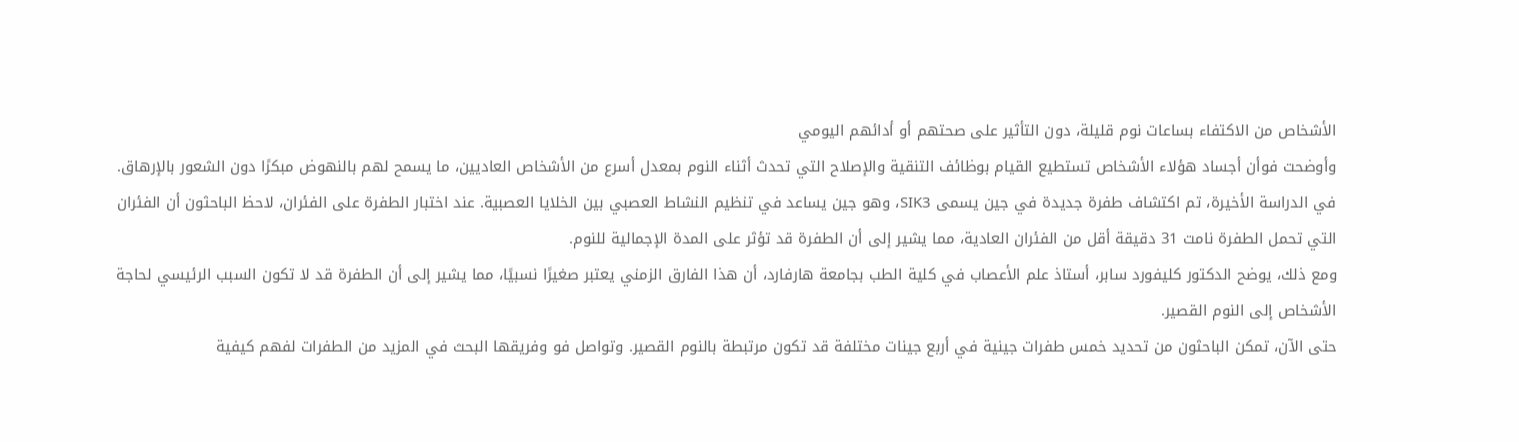الأشخاص من الاكتفاء بساعات نوم قليلة، دون التأثير على صحتهم أو أدائهم اليومي
وأوضحت فوأن أجساد هؤلاء الأشخاص تستطيع القيام بوظائف التنقية والإصلاح التي تحدث أثناء النوم بمعدل أسرع من الأشخاص العاديين، ما يسمح لهم بالنهوض مبكرًا دون الشعور بالإرهاق.
في الدراسة الأخيرة، تم اكتشاف طفرة جديدة في جين يسمى SIK3، وهو جين يساعد في تنظيم النشاط العصبي بين الخلايا العصبية. عند اختبار الطفرة على الفئران، لاحظ الباحثون أن الفئران التي تحمل الطفرة نامت 31 دقيقة أقل من الفئران العادية، مما يشير إلى أن الطفرة قد تؤثر على المدة الإجمالية للنوم.
ومع ذلك، يوضح الدكتور كليفورد سابر، أستاذ علم الأعصاب في كلية الطب بجامعة هارفارد، أن هذا الفارق الزمني يعتبر صغيرًا نسبيًا، مما يشير إلى أن الطفرة قد لا تكون السبب الرئيسي لحاجة الأشخاص إلى النوم القصير.
حتى الآن، تمكن الباحثون من تحديد خمس طفرات جينية في أربع جينات مختلفة قد تكون مرتبطة بالنوم القصير. وتواصل فو وفريقها البحث في المزيد من الطفرات لفهم كيفية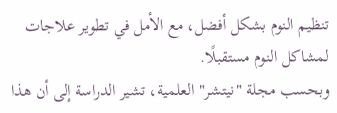تنظيم النوم بشكل أفضل، مع الأمل في تطوير علاجات لمشاكل النوم مستقبلًا.
وبحسب مجلة "نيتشر" العلمية، تشير الدراسة إلى أن هذا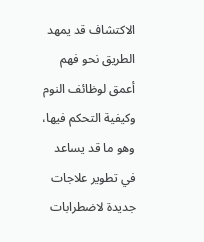الاكتشاف قد يمهد الطريق نحو فهم أعمق لوظائف النوم وكيفية التحكم فيها، وهو ما قد يساعد في تطوير علاجات جديدة لاضطرابات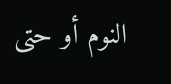النوم أو حتى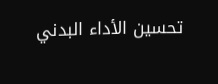تحسين الأداء البدني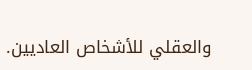والعقلي للأشخاص العاديين.